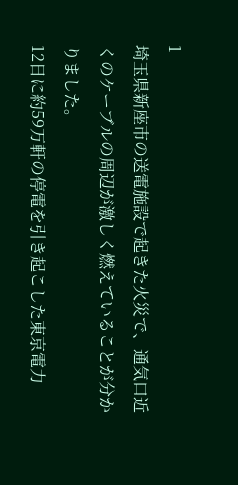1
埼玉県新座市の送電施設で起きた火災で、通気口近くのケーブルの周辺が激しく燃えていることが分かりました。
12日に約59万軒の停電を引き起こした東京電力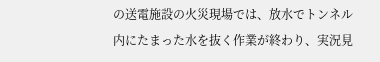の送電施設の火災現場では、放水でトンネル内にたまった水を抜く作業が終わり、実況見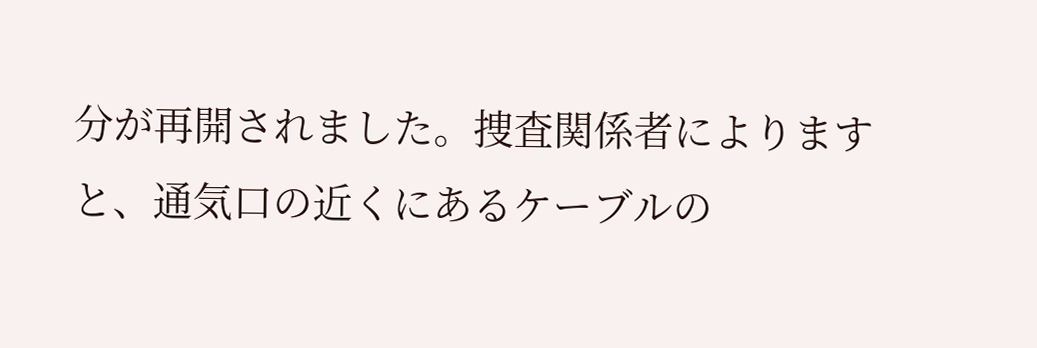分が再開されました。捜査関係者によりますと、通気口の近くにあるケーブルの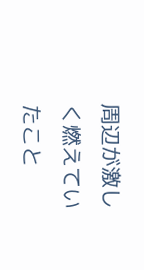周辺が激しく燃えていたこと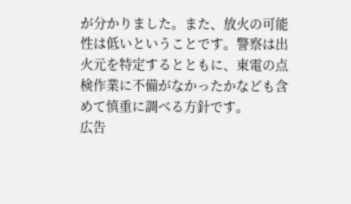が分かりました。また、放火の可能性は低いということです。警察は出火元を特定するとともに、東電の点検作業に不備がなかったかなども含めて慎重に調べる方針です。
広告